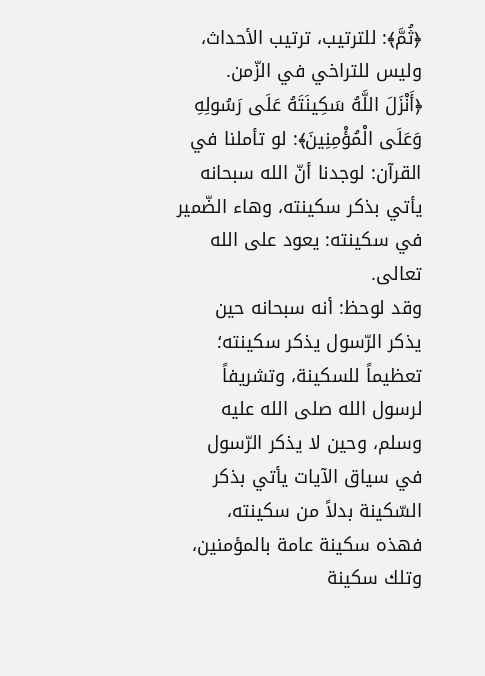﴿ثُمَّ﴾: للترتيب، ترتيب الأحداث، وليس للتراخي في الزّمن.
﴿أَنْزَلَ اللَّهُ سَكِينَتَهُ عَلَى رَسُولِهِ وَعَلَى الْمُؤْمِنِينَ﴾: لو تأملنا في القرآن: لوجدنا أنّ الله سبحانه يأتي بذكر سكينته، وهاء الضّمير في سكينته: يعود على الله تعالى.
وقد لوحظ: أنه سبحانه حين يذكر الرّسول يذكر سكينته؛ تعظيماً للسكينة، وتشريفاً لرسول الله صلى الله عليه وسلم، وحين لا يذكر الرّسول في سياق الآيات يأتي بذكر السّكينة بدلاً من سكينته، فهذه سكينة عامة بالمؤمنين، وتلك سكينة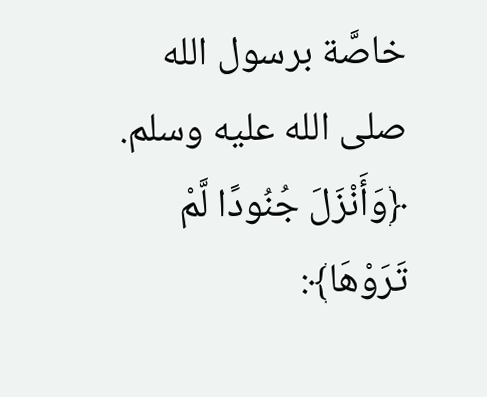خاصَّة برسول الله صلى الله عليه وسلم.
﴿وَأَنْزَلَ جُنُودًا لَّمْ تَرَوْهَا﴾: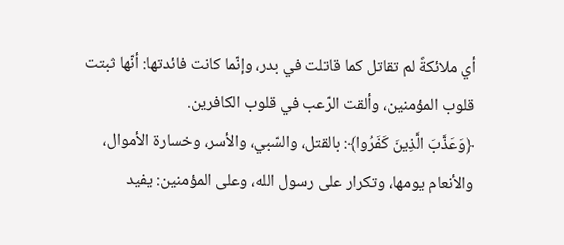أي ملائكةً لم تقاتل كما قاتلت في بدر، وإنّما كانت فائدتها: أنّها ثبتت قلوب المؤمنين، وألقت الرّعب في قلوب الكافرين.
﴿وَعَذَّبَ الَّذِينَ كَفَرُوا﴾: بالقتل، والسّبي، والأسر، وخسارة الأموال، والأنعام يومها، وتكرار على رسول الله، وعلى المؤمنين: يفيد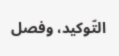التّوكيد، وفصل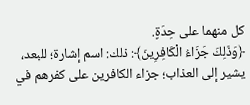كل منهما على حِدَةٍ.
﴿وَذَلِكَ جَزَاءُ الْكَافِرِينَ﴾: ذلك: اسم إشارة؛ للبعد، يشير إلى العذاب؛ جزاء الكافرين على كفرهم في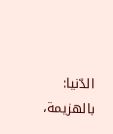الدّنيا: بالهزيمة،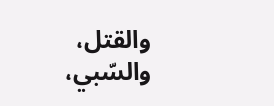والقتل، والسّبي،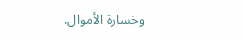وخسارة الأموال.